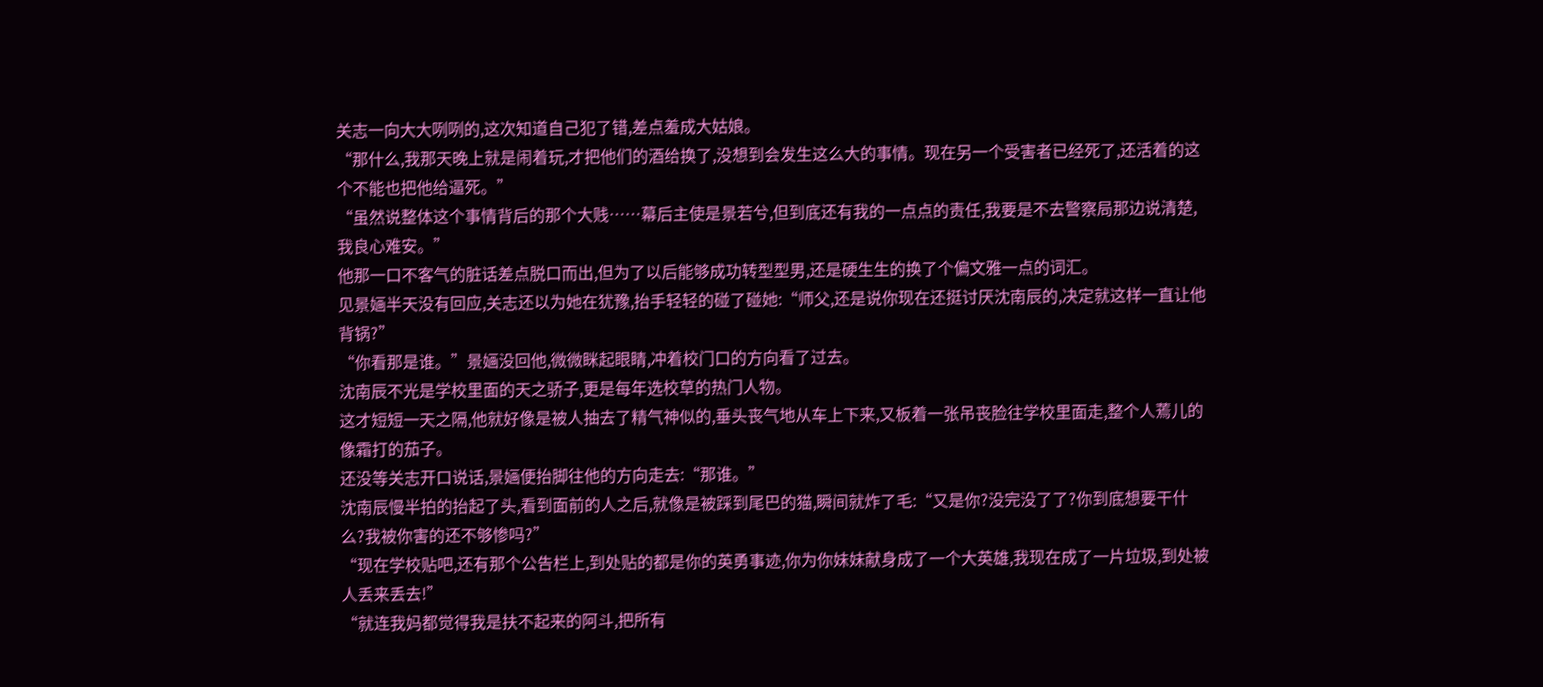关志一向大大咧咧的,这次知道自己犯了错,差点羞成大姑娘。
“那什么,我那天晚上就是闹着玩,才把他们的酒给换了,没想到会发生这么大的事情。现在另一个受害者已经死了,还活着的这个不能也把他给逼死。”
“虽然说整体这个事情背后的那个大贱……幕后主使是景若兮,但到底还有我的一点点的责任,我要是不去警察局那边说清楚,我良心难安。”
他那一口不客气的脏话差点脱口而出,但为了以后能够成功转型型男,还是硬生生的换了个偏文雅一点的词汇。
见景婳半天没有回应,关志还以为她在犹豫,抬手轻轻的碰了碰她:“师父,还是说你现在还挺讨厌沈南辰的,决定就这样一直让他背锅?”
“你看那是谁。”景婳没回他,微微眯起眼睛,冲着校门口的方向看了过去。
沈南辰不光是学校里面的天之骄子,更是每年选校草的热门人物。
这才短短一天之隔,他就好像是被人抽去了精气神似的,垂头丧气地从车上下来,又板着一张吊丧脸往学校里面走,整个人蔫儿的像霜打的茄子。
还没等关志开口说话,景婳便抬脚往他的方向走去:“那谁。”
沈南辰慢半拍的抬起了头,看到面前的人之后,就像是被踩到尾巴的猫,瞬间就炸了毛:“又是你?没完没了了?你到底想要干什么?我被你害的还不够惨吗?”
“现在学校贴吧,还有那个公告栏上,到处贴的都是你的英勇事迹,你为你妹妹献身成了一个大英雄,我现在成了一片垃圾,到处被人丢来丢去!”
“就连我妈都觉得我是扶不起来的阿斗,把所有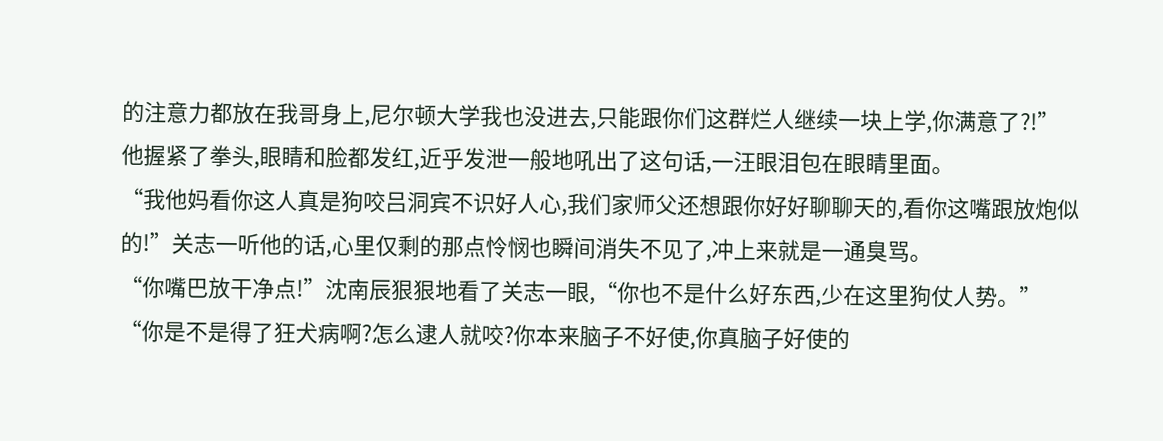的注意力都放在我哥身上,尼尔顿大学我也没进去,只能跟你们这群烂人继续一块上学,你满意了?!”
他握紧了拳头,眼睛和脸都发红,近乎发泄一般地吼出了这句话,一汪眼泪包在眼睛里面。
“我他妈看你这人真是狗咬吕洞宾不识好人心,我们家师父还想跟你好好聊聊天的,看你这嘴跟放炮似的!”关志一听他的话,心里仅剩的那点怜悯也瞬间消失不见了,冲上来就是一通臭骂。
“你嘴巴放干净点!”沈南辰狠狠地看了关志一眼,“你也不是什么好东西,少在这里狗仗人势。”
“你是不是得了狂犬病啊?怎么逮人就咬?你本来脑子不好使,你真脑子好使的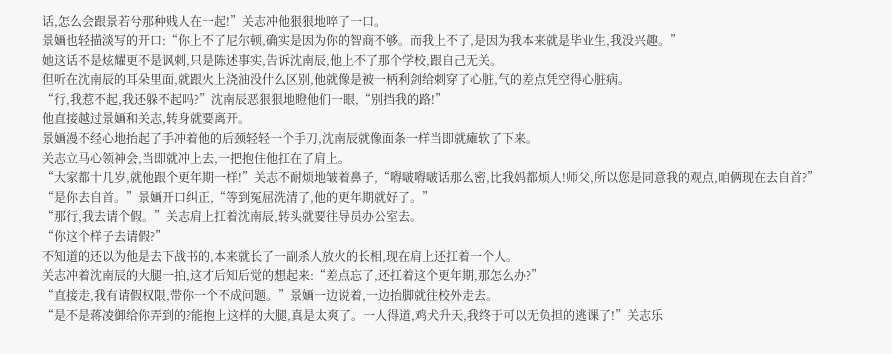话,怎么会跟景若兮那种贱人在一起!”关志冲他狠狠地啐了一口。
景婳也轻描淡写的开口:“你上不了尼尔顿,确实是因为你的智商不够。而我上不了,是因为我本来就是毕业生,我没兴趣。”
她这话不是炫耀更不是讽刺,只是陈述事实,告诉沈南辰,他上不了那个学校,跟自己无关。
但听在沈南辰的耳朵里面,就跟火上浇油没什么区别,他就像是被一柄利剑给刺穿了心脏,气的差点凭空得心脏病。
“行,我惹不起,我还躲不起吗?”沈南辰恶狠狠地瞪他们一眼,“别挡我的路!”
他直接越过景婳和关志,转身就要离开。
景婳漫不经心地抬起了手冲着他的后颈轻轻一个手刀,沈南辰就像面条一样当即就瘫软了下来。
关志立马心领神会,当即就冲上去,一把抱住他扛在了肩上。
“大家都十几岁,就他跟个更年期一样!”关志不耐烦地皱着鼻子,“嘚啵嘚啵话那么密,比我妈都烦人!师父,所以您是同意我的观点,咱俩现在去自首?”
“是你去自首。”景婳开口纠正,“等到冤屈洗清了,他的更年期就好了。”
“那行,我去请个假。”关志肩上扛着沈南辰,转头就要往导员办公室去。
“你这个样子去请假?”
不知道的还以为他是去下战书的,本来就长了一副杀人放火的长相,现在肩上还扛着一个人。
关志冲着沈南辰的大腿一拍,这才后知后觉的想起来:“差点忘了,还扛着这个更年期,那怎么办?”
“直接走,我有请假权限,带你一个不成问题。”景婳一边说着,一边抬脚就往校外走去。
“是不是蒋凌御给你弄到的?能抱上这样的大腿,真是太爽了。一人得道,鸡犬升天,我终于可以无负担的逃课了!”关志乐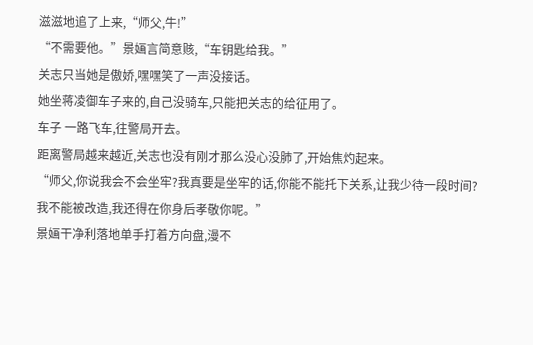滋滋地追了上来,“师父,牛!”
“不需要他。”景婳言简意赅,“车钥匙给我。”
关志只当她是傲娇,嘿嘿笑了一声没接话。
她坐蒋凌御车子来的,自己没骑车,只能把关志的给征用了。
车子 一路飞车,往警局开去。
距离警局越来越近,关志也没有刚才那么没心没肺了,开始焦灼起来。
“师父,你说我会不会坐牢?我真要是坐牢的话,你能不能托下关系,让我少待一段时间?我不能被改造,我还得在你身后孝敬你呢。”
景婳干净利落地单手打着方向盘,漫不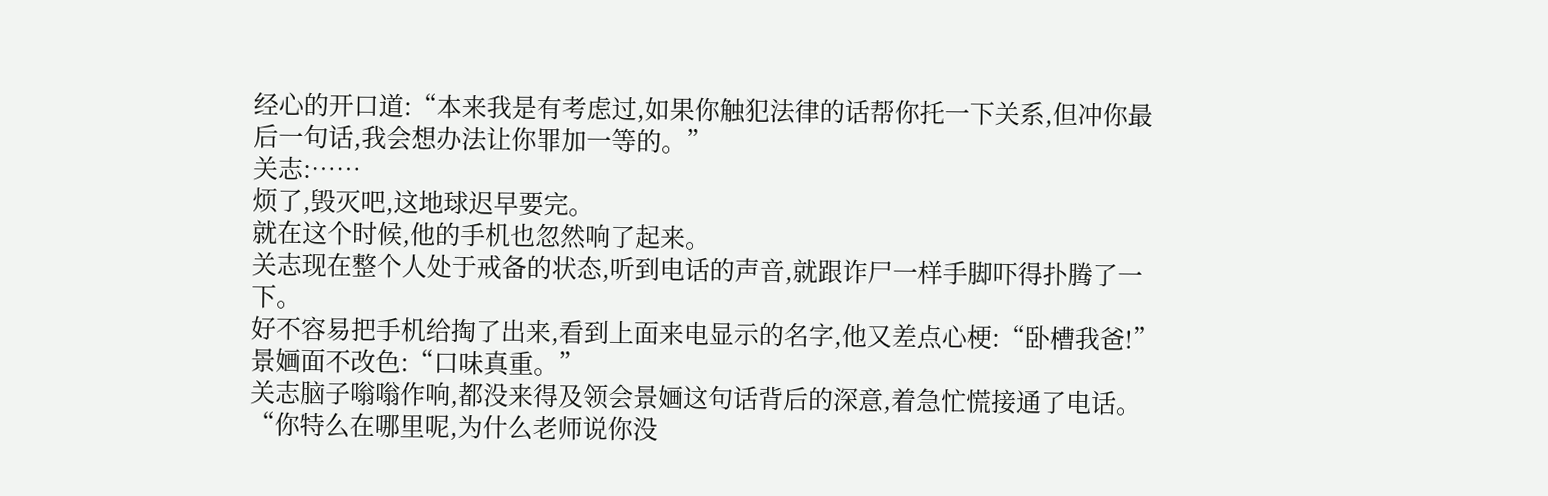经心的开口道:“本来我是有考虑过,如果你触犯法律的话帮你托一下关系,但冲你最后一句话,我会想办法让你罪加一等的。”
关志:……
烦了,毁灭吧,这地球迟早要完。
就在这个时候,他的手机也忽然响了起来。
关志现在整个人处于戒备的状态,听到电话的声音,就跟诈尸一样手脚吓得扑腾了一下。
好不容易把手机给掏了出来,看到上面来电显示的名字,他又差点心梗:“卧槽我爸!”
景婳面不改色:“口味真重。”
关志脑子嗡嗡作响,都没来得及领会景婳这句话背后的深意,着急忙慌接通了电话。
“你特么在哪里呢,为什么老师说你没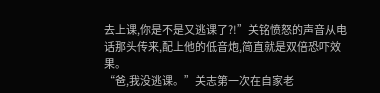去上课,你是不是又逃课了?!”关铭愤怒的声音从电话那头传来,配上他的低音炮,简直就是双倍恐吓效果。
“爸,我没逃课。”关志第一次在自家老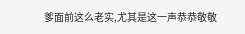爹面前这么老实,尤其是这一声恭恭敬敬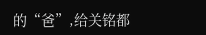的“爸”,给关铭都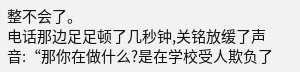整不会了。
电话那边足足顿了几秒钟,关铭放缓了声音:“那你在做什么?是在学校受人欺负了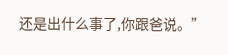还是出什么事了,你跟爸说。”